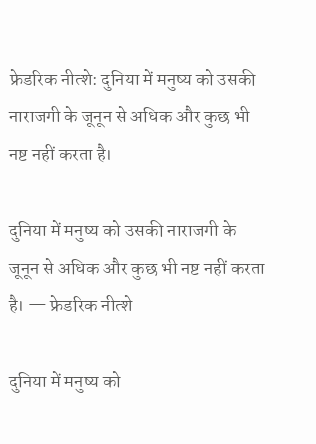फ्रेडरिक नीत्शे: दुनिया में मनुष्य को उसकी नाराजगी के जूनून से अधिक और कुछ भी नष्ट नहीं करता है।

दुनिया में मनुष्य को उसकी नाराजगी के जूनून से अधिक और कुछ भी नष्ट नहीं करता है। — फ्रेडरिक नीत्शे

दुनिया में मनुष्य को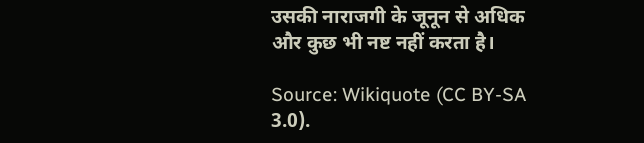उसकी नाराजगी के जूनून से अधिक और कुछ भी नष्ट नहीं करता है।

Source: Wikiquote (CC BY-SA 3.0).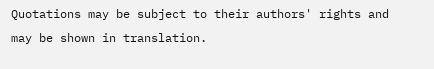Quotations may be subject to their authors' rights and may be shown in translation.